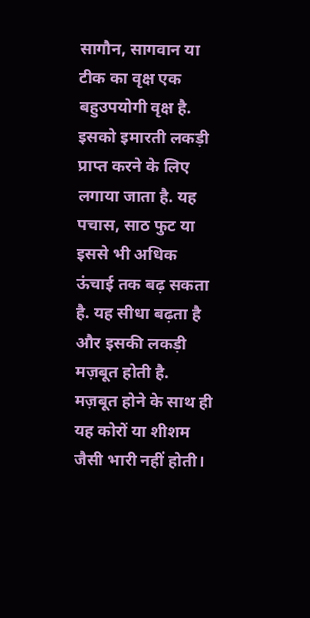सागौन, सागवान या टीक का वृक्ष एक बहुउपयोगी वृक्ष है. इसको इमारती लकड़ी प्राप्त करने के लिए लगाया जाता है. यह पचास, साठ फुट या इससे भी अधिक ऊंचाई तक बढ़ सकता है. यह सीधा बढ़ता है और इसकी लकड़ी मज़बूत होती है. मज़बूत होने के साथ ही यह कोरों या शीशम जैसी भारी नहीं होती।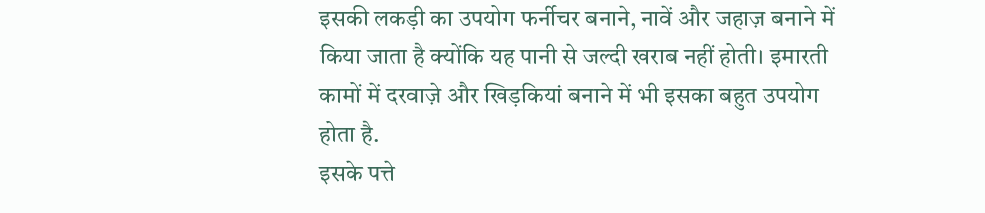इसकी लकड़ी का उपयोग फर्नीचर बनाने, नावें और जहाज़ बनाने में किया जाता है क्योंकि यह पानी से जल्दी खराब नहीं होती। इमारती कामों में दरवाज़े और खिड़कियां बनाने में भी इसका बहुत उपयोग होता है.
इसके पत्ते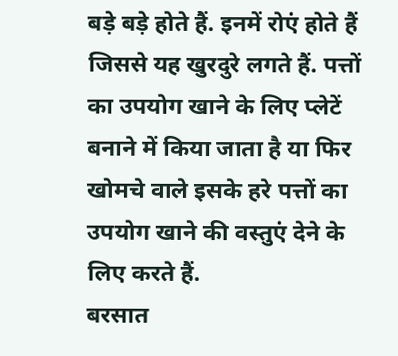बड़े बड़े होते हैं. इनमें रोएं होते हैं जिससे यह खुरदुरे लगते हैं. पत्तों का उपयोग खाने के लिए प्लेटें बनाने में किया जाता है या फिर खोमचे वाले इसके हरे पत्तों का उपयोग खाने की वस्तुएं देने के लिए करते हैं.
बरसात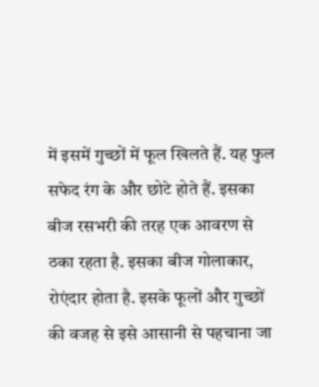में इसमें गुच्छों में फूल खिलते हैं. यह फुल सफेद रंग के और छोटे होते हैं. इसका बीज रसभरी की तरह एक आवरण से ठका रहता है. इसका बीज गोलाकार, रोएंदार होता है. इसके फूलों और गुच्छों की वजह से इसे आसानी से पहचाना जा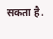सकता है.